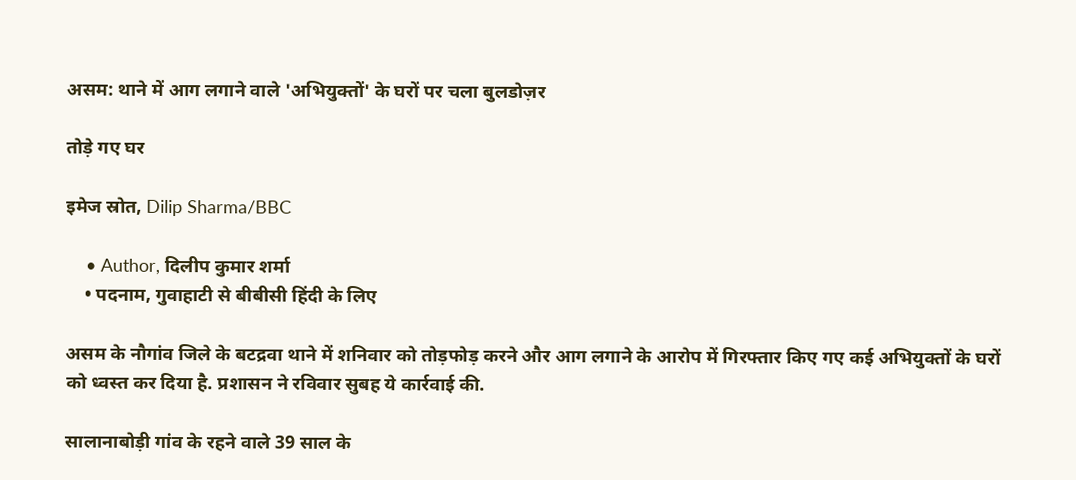असम: थाने में आग लगाने वाले 'अभियुक्तों' के घरों पर चला बुलडोज़र

तोड़े गए घर

इमेज स्रोत, Dilip Sharma/BBC

    • Author, दिलीप कुमार शर्मा
    • पदनाम, गुवाहाटी से बीबीसी हिंदी के लिए

असम के नौगांव जिले के बटद्रवा थाने में शनिवार को तोड़फोड़ करने और आग लगाने के आरोप में गिरफ्तार किए गए कई अभियुक्तों के घरों को ध्वस्त कर दिया है. प्रशासन ने रविवार सुबह ये कार्रवाई की.

सालानाबोड़ी गांव के रहने वाले 39 साल के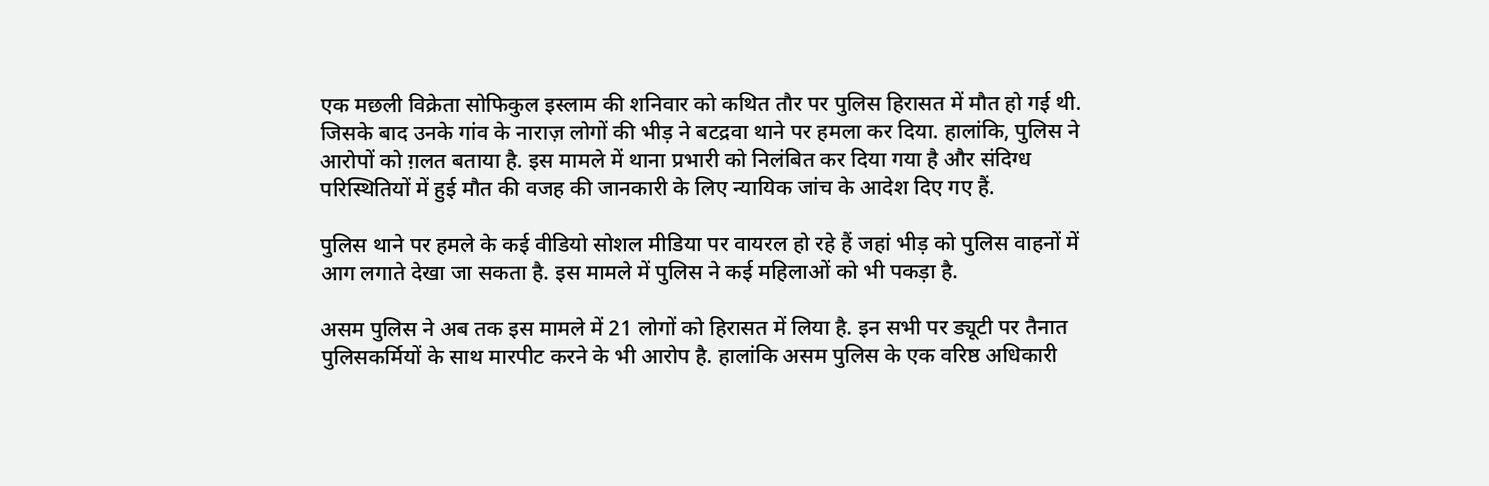एक मछली विक्रेता सोफिकुल इस्लाम की शनिवार को कथित तौर पर पुलिस हिरासत में मौत हो गई थी. जिसके बाद उनके गांव के नाराज़ लोगों की भीड़ ने बटद्रवा थाने पर हमला कर दिया. हालांकि, पुलिस ने आरोपों को ग़लत बताया है. इस मामले में थाना प्रभारी को निलंबित कर दिया गया है और संदिग्ध परिस्थितियों में हुई मौत की वजह की जानकारी के लिए न्यायिक जांच के आदेश दिए गए हैं.

पुलिस थाने पर हमले के कई वीडियो सोशल मीडिया पर वायरल हो रहे हैं जहां भीड़ को पुलिस वाहनों में आग लगाते देखा जा सकता है. इस मामले में पुलिस ने कई महिलाओं को भी पकड़ा है.

असम पुलिस ने अब तक इस मामले में 21 लोगों को हिरासत में लिया है. इन सभी पर ड्यूटी पर तैनात पुलिसकर्मियों के साथ मारपीट करने के भी आरोप है. हालांकि असम पुलिस के एक वरिष्ठ अधिकारी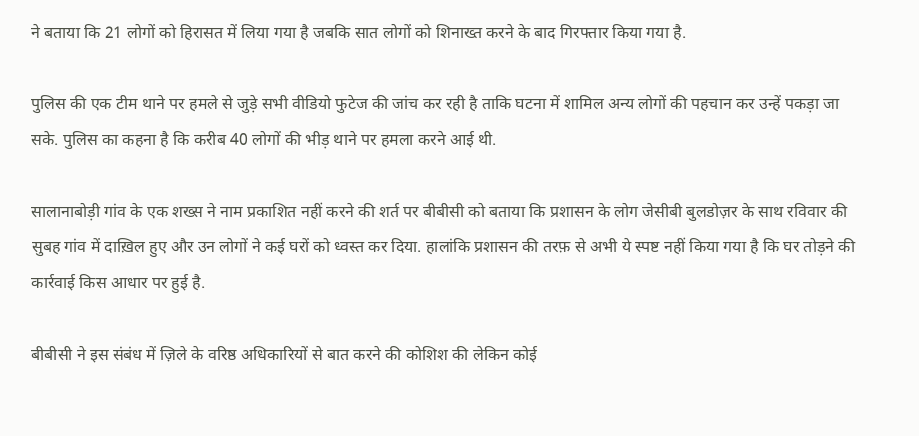ने बताया कि 21 लोगों को हिरासत में लिया गया है जबकि सात लोगों को शिनाख्त करने के बाद गिरफ्तार किया गया है.

पुलिस की एक टीम थाने पर हमले से जुड़े सभी वीडियो फुटेज की जांच कर रही है ताकि घटना में शामिल अन्य लोगों की पहचान कर उन्हें पकड़ा जा सके. पुलिस का कहना है कि करीब 40 लोगों की भीड़ थाने पर हमला करने आई थी.

सालानाबोड़ी गांव के एक शख्स ने नाम प्रकाशित नहीं करने की शर्त पर बीबीसी को बताया कि प्रशासन के लोग जेसीबी बुलडोज़र के साथ रविवार की सुबह गांव में दाख़िल हुए और उन लोगों ने कई घरों को ध्वस्त कर दिया. हालांकि प्रशासन की तरफ़ से अभी ये स्पष्ट नहीं किया गया है कि घर तोड़ने की कार्रवाई किस आधार पर हुई है.

बीबीसी ने इस संबंध में ज़िले के वरिष्ठ अधिकारियों से बात करने की कोशिश की लेकिन कोई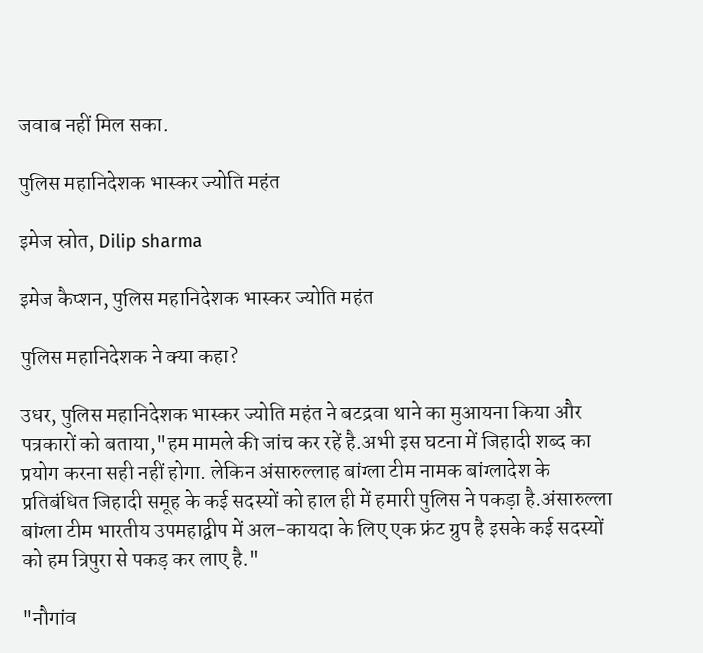जवाब नहीं मिल सका.

पुलिस महानिदेशक भास्कर ज्योति महंत

इमेज स्रोत, Dilip sharma

इमेज कैप्शन, पुलिस महानिदेशक भास्कर ज्योति महंत

पुलिस महानिदेशक ने क्या कहा?

उधर, पुलिस महानिदेशक भास्कर ज्योति महंत ने बटद्रवा थाने का मुआयना किया और पत्रकारों को बताया,"हम मामले की जांच कर रहें है.अभी इस घटना में जिहादी शब्द का प्रयोग करना सही नहीं होगा. लेकिन अंसारुल्लाह बांग्ला टीम नामक बांग्लादेश के प्रतिबंधित जिहादी समूह के कई सदस्यों को हाल ही में हमारी पुलिस ने पकड़ा है.अंसारुल्ला बांग्ला टीम भारतीय उपमहाद्वीप में अल-कायदा के लिए एक फ्रंट ग्रुप है इसके कई सदस्यों को हम त्रिपुरा से पकड़ कर लाए है."

"नौगांव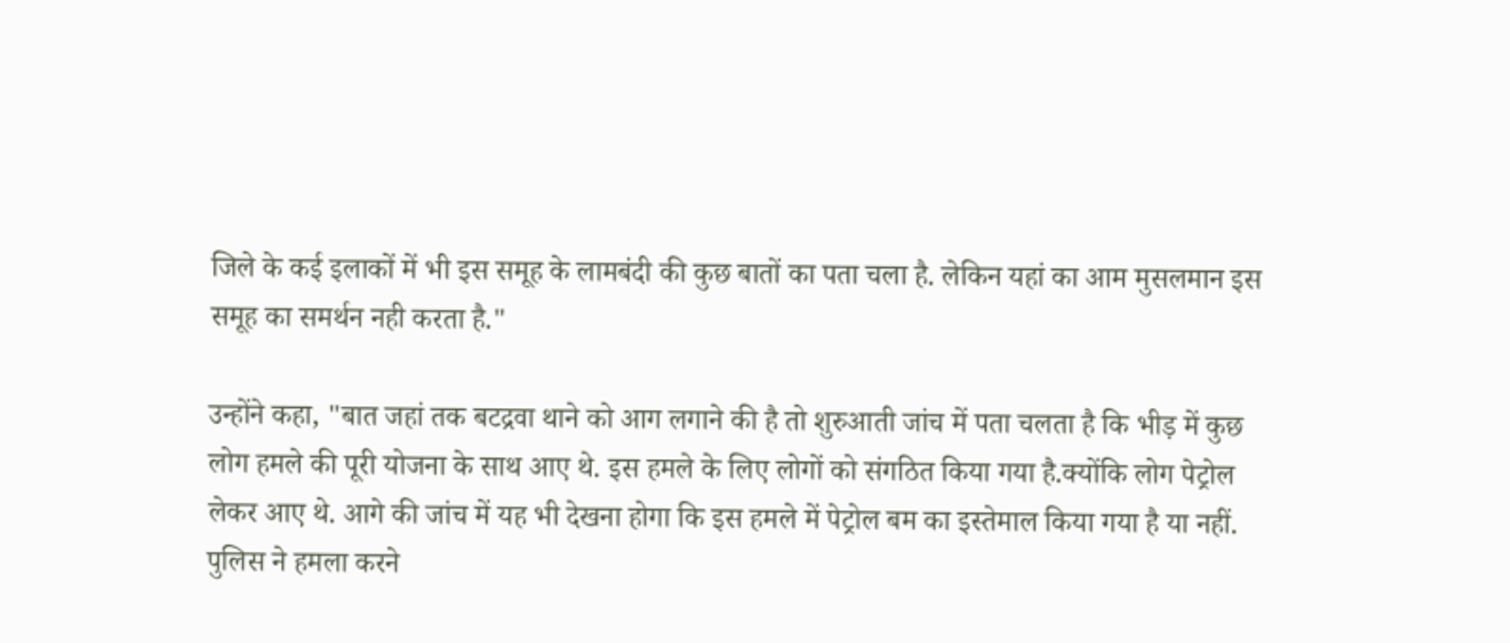जिले के कई इलाकों में भी इस समूह के लामबंदी की कुछ बातों का पता चला है. लेकिन यहां का आम मुसलमान इस समूह का समर्थन नही करता है."

उन्होंने कहा, "बात जहां तक बटद्रवा थाने को आग लगाने की है तो शुरुआती जांच में पता चलता है कि भीड़ में कुछ लोग हमले की पूरी योजना के साथ आए थे. इस हमले के लिए लोगों को संगठित किया गया है.क्योंकि लोग पेट्रोल लेकर आए थे. आगे की जांच में यह भी देखना होगा कि इस हमले में पेट्रोल बम का इस्तेमाल किया गया है या नहीं. पुलिस ने हमला करने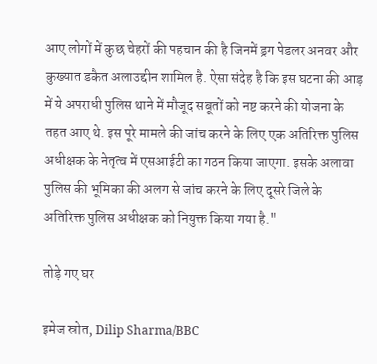आए लोगों में कुछ चेहरों की पहचान की है जिनमें ड्रग पेडलर अनवर और कुख्यात डकैत अलाउद्दीन शामिल है. ऐसा संदेह है कि इस घटना की आड़ में ये अपराधी पुलिस थाने में मौजूद सबूतों को नष्ट करने की योजना के तहत आए थे. इस पूरे मामले की जांच करने के लिए एक अतिरिक्त पुलिस अधीक्षक के नेतृत्व में एसआईटी का गठन किया जाएगा. इसके अलावा पुलिस की भूमिका की अलग से जांच करने के लिए दूसरे जिले के अतिरिक्त पुलिस अधीक्षक को नियुक्त किया गया है."

तोड़े गए घर

इमेज स्रोत, Dilip Sharma/BBC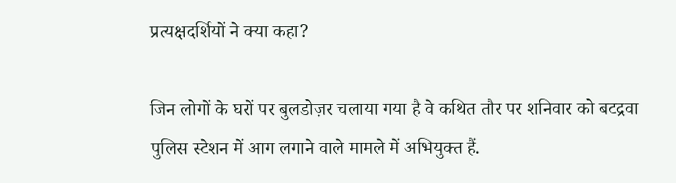प्रत्यक्षदर्शियों ने क्या कहा?

जिन लोगों के घरों पर बुलडोज़र चलाया गया है वे कथित तौर पर शनिवार को बटद्रवा पुलिस स्टेशन में आग लगाने वाले मामले में अभियुक्त हैं.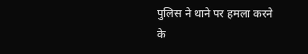पुलिस ने थाने पर हमला करने के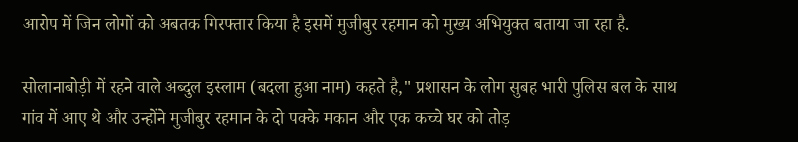आरोप में जिन लोगों को अबतक गिरफ्तार किया है इसमें मुजीबुर रहमान को मुख्य अभियुक्त बताया जा रहा है.

सोलानाबोड़ी में रहने वाले अब्दुल इस्लाम (बदला हुआ नाम) कहते है," प्रशासन के लोग सुबह भारी पुलिस बल के साथ गांव में आए थे और उन्होंने मुजीबुर रहमान के दो पक्के मकान और एक कच्चे घर को तोड़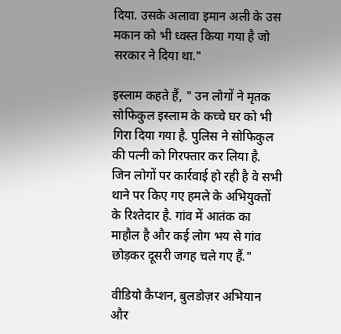दिया. उसके अलावा इमान अली के उस मकान को भी ध्वस्त किया गया है जो सरकार ने दिया था."

इस्लाम कहते हैं, " उन लोगों ने मृतक सोफिकुल इस्लाम के कच्चे घर को भी गिरा दिया गया है. पुलिस ने सोफिकुल की पत्नी को गिरफ्तार कर लिया है. जिन लोगों पर कार्रवाई हो रही है वे सभी थाने पर किए गए हमले के अभियुक्तों के रिश्तेदार है. गांव में आतंक का माहौल है और कई लोग भय से गांव छोड़कर दूसरी जगह चले गए हैं."

वीडियो कैप्शन, बुलडोज़र अभियान और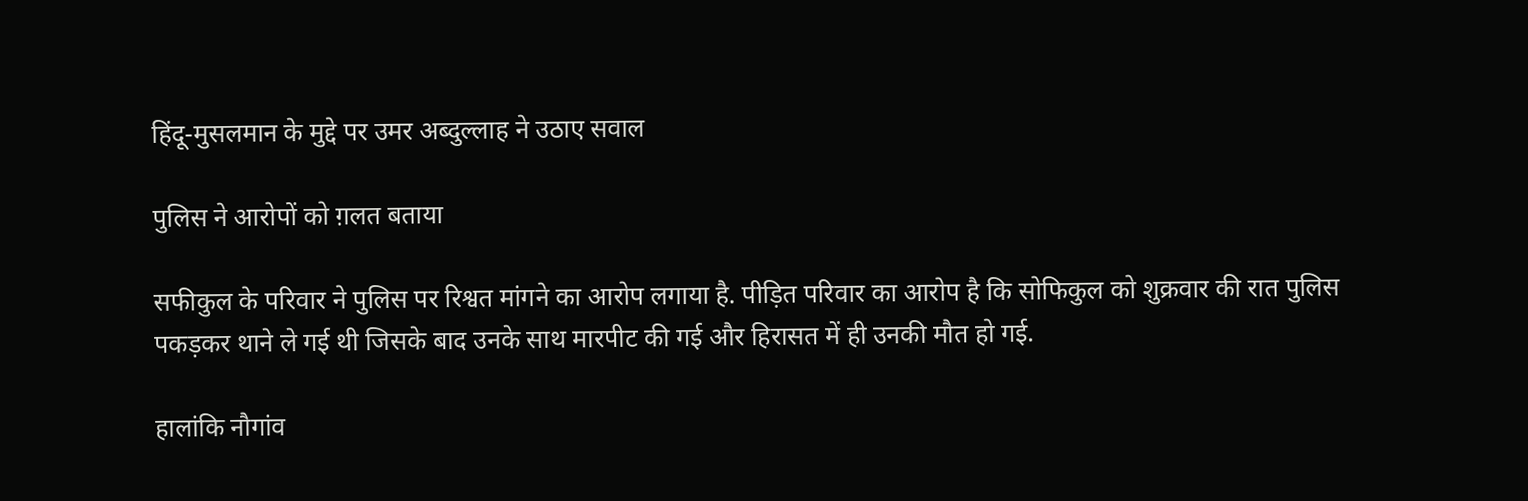हिंदू-मुसलमान के मुद्दे पर उमर अब्दुल्लाह ने उठाए सवाल

पुलिस ने आरोपों को ग़लत बताया

सफीकुल के परिवार ने पुलिस पर रिश्वत मांगने का आरोप लगाया है. पीड़ित परिवार का आरोप है कि सोफिकुल को शुक्रवार की रात पुलिस पकड़कर थाने ले गई थी जिसके बाद उनके साथ मारपीट की गई और हिरासत में ही उनकी मौत हो गई.

हालांकि नौगांव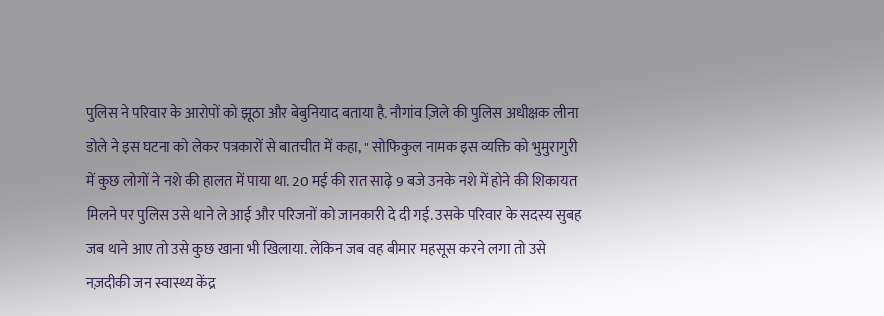पुलिस ने परिवार के आरोपों को झूठा और बेबुनियाद बताया है. नौगांव ज़िले की पुलिस अधीक्षक लीना डोले ने इस घटना को लेकर पत्रकारों से बातचीत में कहा, " सोफिकुल नामक इस व्यक्ति को भुमुरागुरी में कुछ लोगों ने नशे की हालत में पाया था. 20 मई की रात साढ़े 9 बजे उनके नशे में होने की शिकायत मिलने पर पुलिस उसे थाने ले आई और परिजनों को जानकारी दे दी गई. उसके परिवार के सदस्य सुबह जब थाने आए तो उसे कुछ खाना भी खिलाया. लेकिन जब वह बीमार महसूस करने लगा तो उसे नज़दीकी जन स्वास्थ्य केंद्र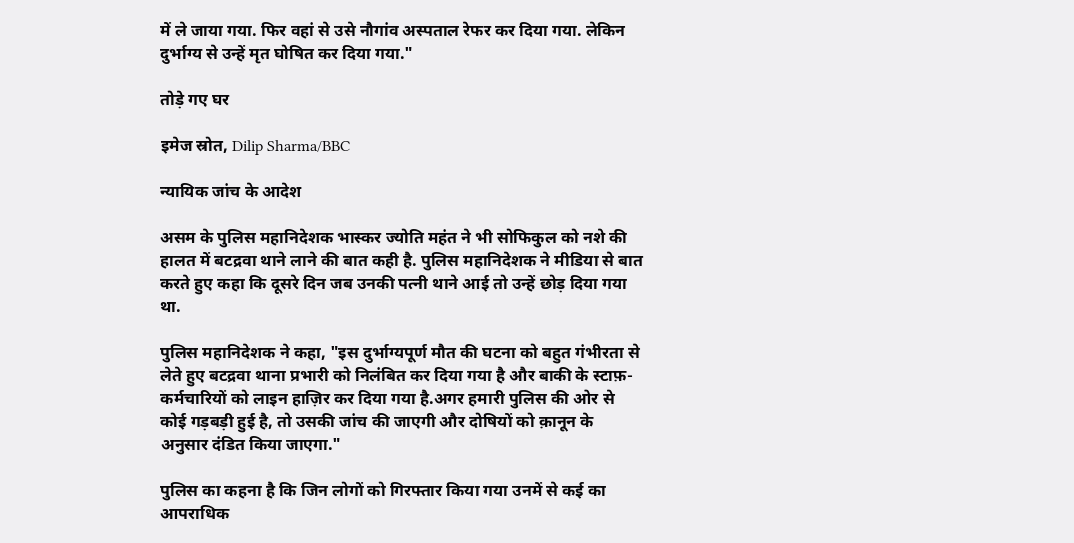में ले जाया गया. फिर वहां से उसे नौगांव अस्पताल रेफर कर दिया गया. लेकिन दुर्भाग्य से उन्हें मृत घोषित कर दिया गया."

तोड़े गए घर

इमेज स्रोत, Dilip Sharma/BBC

न्यायिक जांच के आदेश

असम के पुलिस महानिदेशक भास्कर ज्योति महंत ने भी सोफिकुल को नशे की हालत में बटद्रवा थाने लाने की बात कही है. पुलिस महानिदेशक ने मीडिया से बात करते हुए कहा कि दूसरे दिन जब उनकी पत्नी थाने आई तो उन्हें छोड़ दिया गया था.

पुलिस महानिदेशक ने कहा, "इस दुर्भाग्यपूर्ण मौत की घटना को बहुत गंभीरता से लेते हुए बटद्रवा थाना प्रभारी को निलंबित कर दिया गया है और बाकी के स्टाफ़-कर्मचारियों को लाइन हाज़िर कर दिया गया है.अगर हमारी पुलिस की ओर से कोई गड़बड़ी हुई है, तो उसकी जांच की जाएगी और दोषियों को क़ानून के अनुसार दंडित किया जाएगा."

पुलिस का कहना है कि जिन लोगों को गिरफ्तार किया गया उनमें से कई का आपराधिक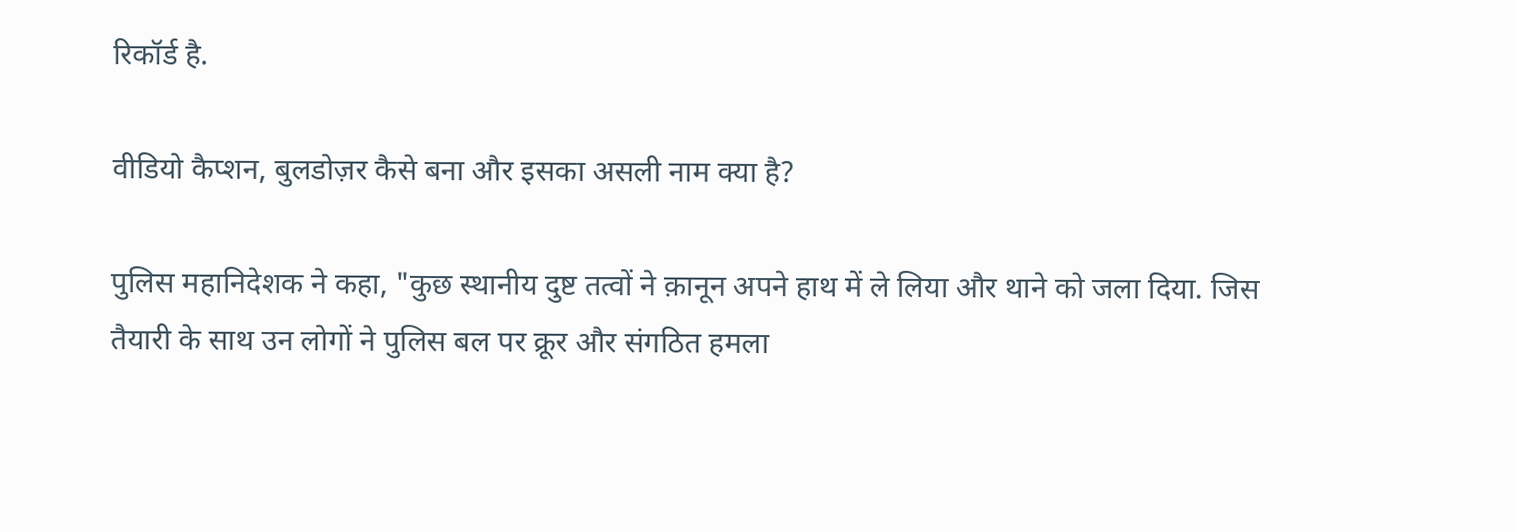रिकॉर्ड है.

वीडियो कैप्शन, बुलडोज़र कैसे बना और इसका असली नाम क्या है?

पुलिस महानिदेशक ने कहा, "कुछ स्थानीय दुष्ट तत्वों ने क़ानून अपने हाथ में ले लिया और थाने को जला दिया. जिस तैयारी के साथ उन लोगों ने पुलिस बल पर क्रूर और संगठित हमला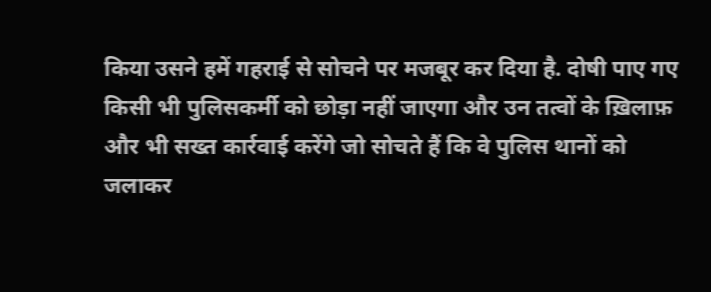किया उसने हमें गहराई से सोचने पर मजबूर कर दिया है. दोषी पाए गए किसी भी पुलिसकर्मी को छोड़ा नहीं जाएगा और उन तत्वों के ख़िलाफ़ और भी सख्त कार्रवाई करेंगे जो सोचते हैं कि वे पुलिस थानों को जलाकर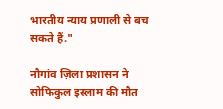भारतीय न्याय प्रणाली से बच सकते हैं."

नौगांव ज़िला प्रशासन ने सोफिकुल इस्लाम की मौत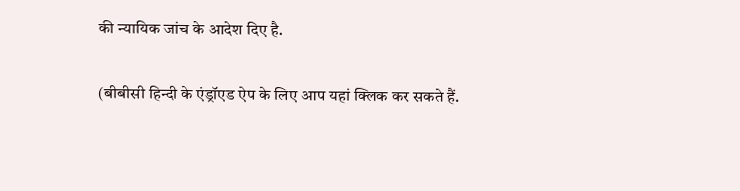की न्यायिक जांच के आदेश दिए है.

(बीबीसी हिन्दी के एंड्रॉएड ऐप के लिए आप यहां क्लिक कर सकते हैं.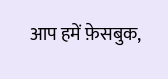आप हमें फ़ेसबुक,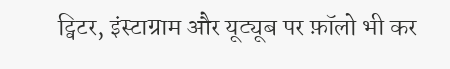ट्विटर, इंस्टाग्राम और यूट्यूब पर फ़ॉलो भी कर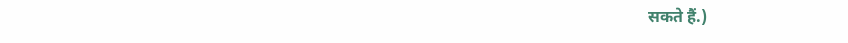सकते हैं.)